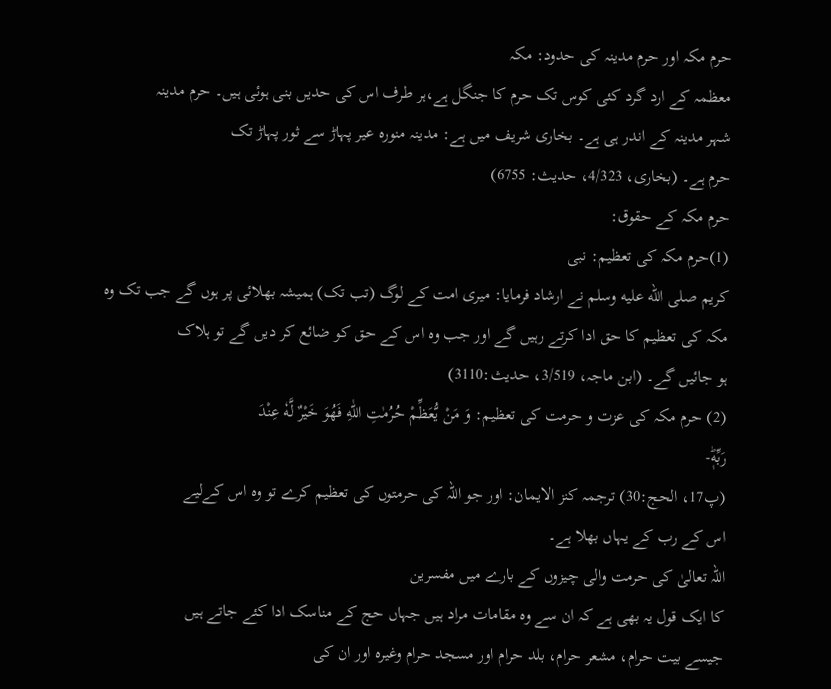حرم مکہ اور حرم مدینہ کی حدود: مکہ
معظمہ کے ارد گرد کئی کوس تک حرم کا جنگل ہے،ہر طرف اس کی حدیں بنی ہوئی ہیں۔ حرم مدینہ
شہر مدینہ کے اندر ہی ہے۔ بخاری شریف میں ہے: مدینہ منورہ عیر پہاڑ سے ثور پہاڑ تک
حرم ہے۔ (بخاری، 4/323، حدیث: 6755)
حرم مکہ کے حقوق:
(1)حرم مکہ کی تعظیم: نبی
کریم صلى الله عليه وسلم نے ارشاد فرمایا: میری امت کے لوگ (تب تک) ہمیشہ بھلائی پر ہوں گے جب تک وہ
مکہ کی تعظیم کا حق ادا کرتے رہیں گے اور جب وہ اس کے حق کو ضائع کر دیں گے تو ہلاک
ہو جائیں گے۔ (ابن ماجہ، 3/519، حدیث:3110)
(2) حرم مکہ کی عزت و حرمت کی تعظیم: وَ مَنْ یُّعَظِّمْ حُرُمٰتِ اللّٰهِ فَهُوَ خَیْرٌ لَّهٗ عِنْدَ
رَبِّهٖؕ-
(پ17، الحج:30) ترجمہ کنز الایمان: اور جو اللہ کی حرمتوں کی تعظیم کرے تو وہ اس کےلیے
اس کے رب کے یہاں بھلا ہے۔
اللہ تعالیٰ کی حرمت والی چیزوں کے بارے میں مفسرین
کا ایک قول یہ بھی ہے کہ ان سے وہ مقامات مراد ہیں جہاں حج کے مناسک ادا کئے جاتے ہیں
جیسے بیت حرام، مشعر حرام، بلد حرام اور مسجد حرام وغیرہ اور ان کی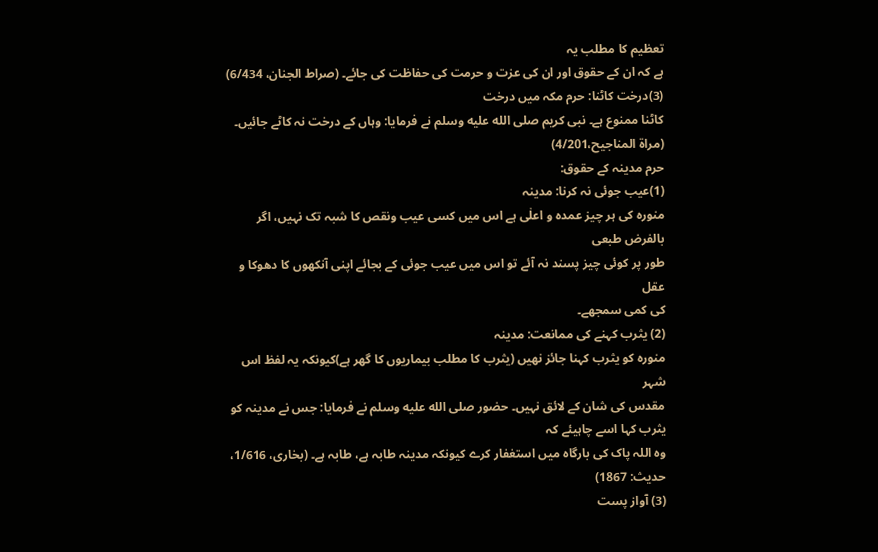تعظیم کا مطلب یہ
ہے کہ ان کے حقوق اور ان کی عزت و حرمت کی حفاظت کی جائے۔ (صراط الجنان، 6/434)
(3)درخت کاٹنا: حرم مکہ میں درخت
کاٹنا ممنوع ہے۔ نبی کریم صلى الله عليه وسلم نے فرمایا: وہاں کے درخت نہ کاٹے جائیں۔ (مراة المناجیح،4/201)
حرم مدینہ کے حقوق:
(1)عیب جوئی نہ کرنا: مدینہ
منورہ کی ہر چیز عمدہ و اعلٰی ہے اس میں کسی عیب ونقص کا شبہ تک نہیں، اگر بالفرض طبعی
طور پر کوئی چیز پسند نہ آئے تو اس میں عیب جوئی کے بجائے اپنی آنکھوں کا دھوکا و عقل
کی کمی سمجھے۔
(2) یثرب کہنے کی ممانعت: مدینہ
منورہ کو یثرب کہنا جائز نھیں (یثرب کا مطلب بیماریوں کا گھر ہے)کیونکہ یہ لفظ اس شہر
مقدس کی شان کے لائق نہیں۔ حضور صلى الله عليه وسلم نے فرمایا: جس نے مدینہ کو یثرب کہا اسے چاہیئے کہ
وہ اللہ پاک کی بارگاہ میں استغفار کرے کیونکہ مدینہ طابہ ہے، طابہ ہے۔ (بخاری، 1/616،
حدیث: 1867)
(3) آواز پست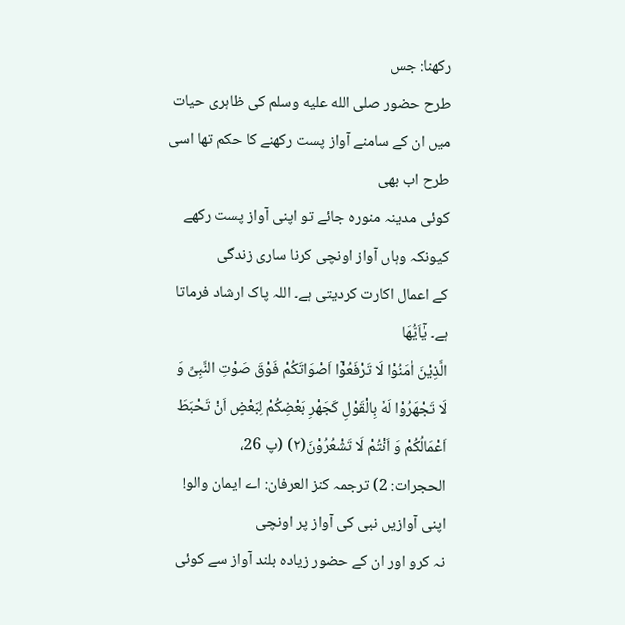رکھنا: جس
طرح حضور صلى الله عليه وسلم کی ظاہری حیات میں ان کے سامنے آواز پست رکھنے کا حکم تھا اسی طرح اب بھی
کوئی مدینہ منورہ جائے تو اپنی آواز پست رکھے کیونکہ وہاں آواز اونچی کرنا ساری زندگی
کے اعمال اکارت کردیتی ہے۔ اللہ پاک ارشاد فرماتا ہے۔ یٰۤاَیُّهَا
الَّذِیْنَ اٰمَنُوْا لَا تَرْفَعُوْۤا اَصْوَاتَكُمْ فَوْقَ صَوْتِ النَّبِیِّ وَ
لَا تَجْهَرُوْا لَهٗ بِالْقَوْلِ كَجَهْرِ بَعْضِكُمْ لِبَعْضٍ اَنْ تَحْبَطَ
اَعْمَالُكُمْ وَ اَنْتُمْ لَا تَشْعُرُوْنَ(۲) (پ 26،
الحجرات: 2) ترجمہ کنز العرفان: اے ایمان والو! اپنی آوازیں نبی کی آواز پر اونچی
نہ کرو اور ان کے حضور زیادہ بلند آواز سے کوئی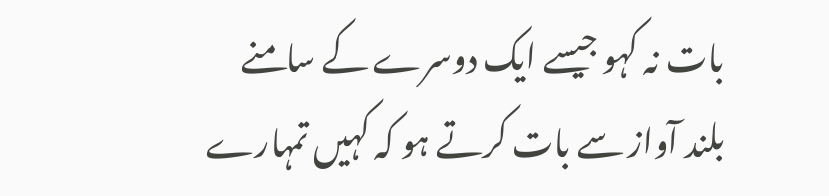بات نہ کہو جیسے ایک دوسرے کے سامنے
بلند آواز سے بات کرتے ہو کہ کہیں تمہارے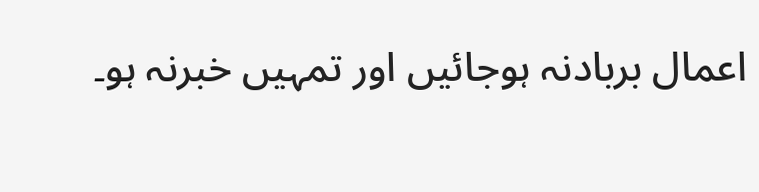اعمال بربادنہ ہوجائیں اور تمہیں خبرنہ ہو۔